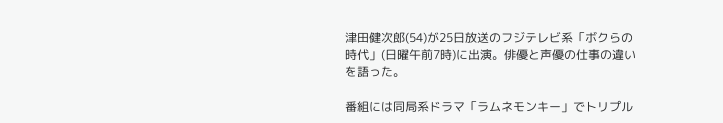津田健次郎(54)が25日放送のフジテレビ系「ボクらの時代」(日曜午前7時)に出演。俳優と声優の仕事の違いを語った。

番組には同局系ドラマ「ラムネモンキー」でトリプル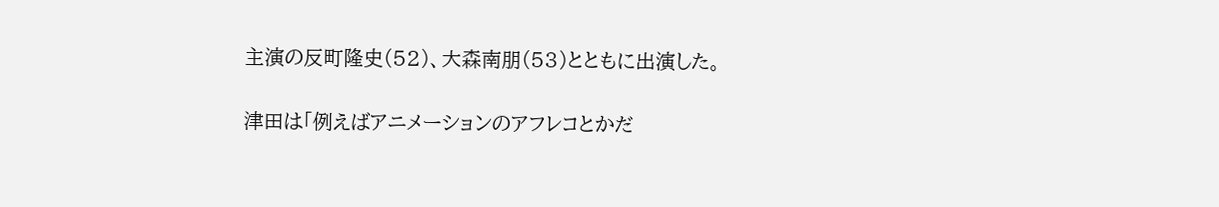主演の反町隆史(52)、大森南朋(53)とともに出演した。

津田は「例えばアニメーションのアフレコとかだ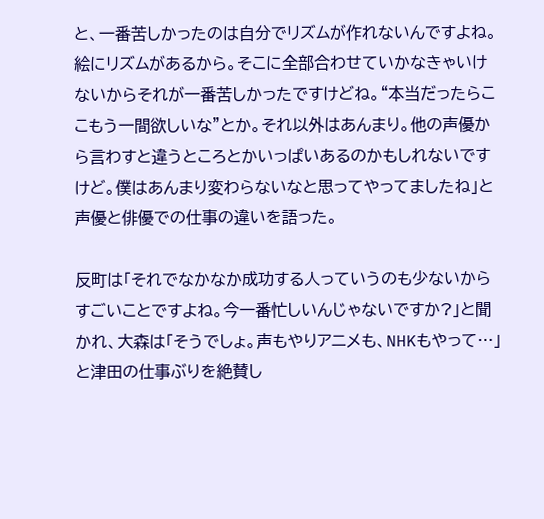と、一番苦しかったのは自分でリズムが作れないんですよね。絵にリズムがあるから。そこに全部合わせていかなきゃいけないからそれが一番苦しかったですけどね。“本当だったらここもう一間欲しいな”とか。それ以外はあんまり。他の声優から言わすと違うところとかいっぱいあるのかもしれないですけど。僕はあんまり変わらないなと思ってやってましたね」と声優と俳優での仕事の違いを語った。

反町は「それでなかなか成功する人っていうのも少ないからすごいことですよね。今一番忙しいんじゃないですか?」と聞かれ、大森は「そうでしょ。声もやりアニメも、NHKもやって…」と津田の仕事ぶりを絶賛し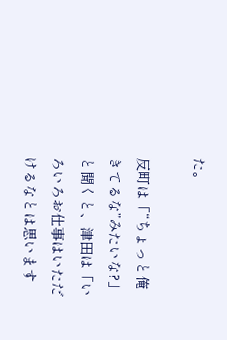た。

反町は「“ちょっと俺きてるな”みたいな?」と聞くと、津田は「いろいろお仕事はいただけるなとは思います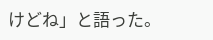けどね」と語った。